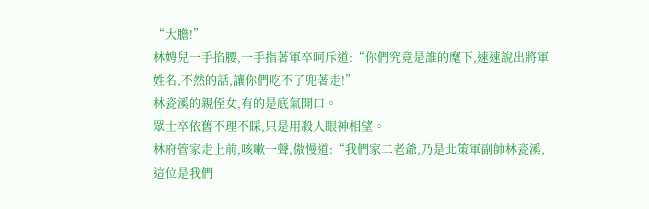“大膽!”
林娉兒一手掐腰,一手指著軍卒呵斥道:“你們究竟是誰的麾下,速速說出將軍姓名,不然的話,讓你們吃不了兜著走!”
林瓷溪的親侄女,有的是底氣開口。
眾士卒依舊不理不睬,只是用殺人眼神相望。
林府管家走上前,咳嗽一聲,傲慢道:“我們家二老爺,乃是北策軍副帥林瓷溪,這位是我們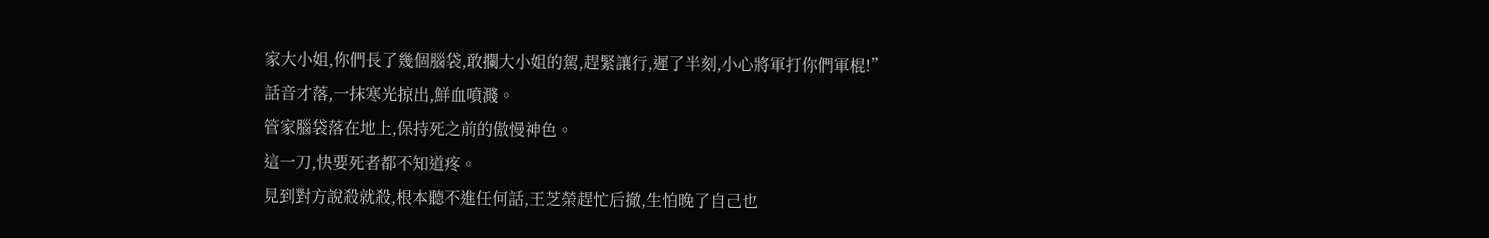家大小姐,你們長了幾個腦袋,敢攔大小姐的駕,趕緊讓行,遲了半刻,小心將軍打你們軍棍!”
話音才落,一抹寒光掠出,鮮血噴濺。
管家腦袋落在地上,保持死之前的傲慢神色。
這一刀,快要死者都不知道疼。
見到對方說殺就殺,根本聽不進任何話,王芝榮趕忙后撤,生怕晚了自己也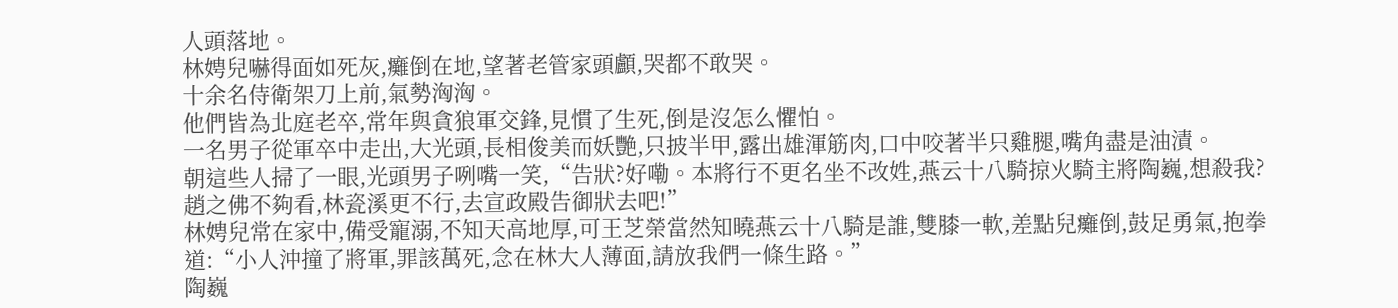人頭落地。
林娉兒嚇得面如死灰,癱倒在地,望著老管家頭顱,哭都不敢哭。
十余名侍衛架刀上前,氣勢洶洶。
他們皆為北庭老卒,常年與貪狼軍交鋒,見慣了生死,倒是沒怎么懼怕。
一名男子從軍卒中走出,大光頭,長相俊美而妖艷,只披半甲,露出雄渾筋肉,口中咬著半只雞腿,嘴角盡是油漬。
朝這些人掃了一眼,光頭男子咧嘴一笑,“告狀?好嘞。本將行不更名坐不改姓,燕云十八騎掠火騎主將陶巍,想殺我?趙之佛不夠看,林瓷溪更不行,去宣政殿告御狀去吧!”
林娉兒常在家中,備受寵溺,不知天高地厚,可王芝榮當然知曉燕云十八騎是誰,雙膝一軟,差點兒癱倒,鼓足勇氣,抱拳道:“小人沖撞了將軍,罪該萬死,念在林大人薄面,請放我們一條生路。”
陶巍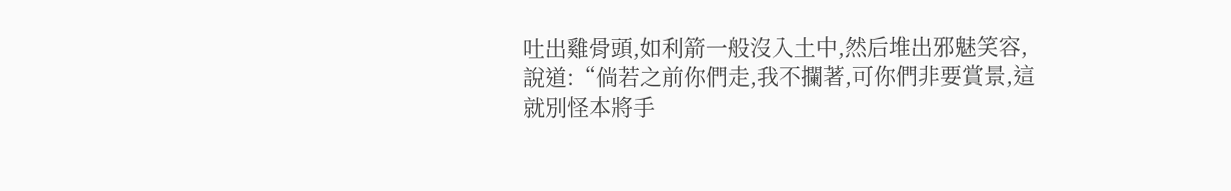吐出雞骨頭,如利箭一般沒入土中,然后堆出邪魅笑容,說道:“倘若之前你們走,我不攔著,可你們非要賞景,這就別怪本將手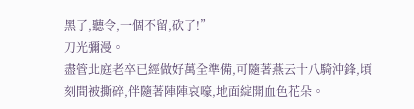黑了,聽令,一個不留,砍了!”
刀光彌漫。
盡管北庭老卒已經做好萬全準備,可隨著燕云十八騎沖鋒,頃刻間被撕碎,伴隨著陣陣哀嚎,地面綻開血色花朵。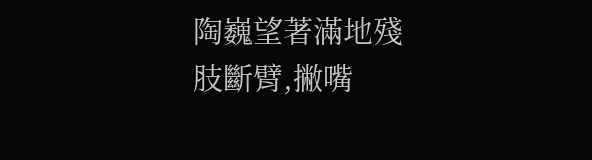陶巍望著滿地殘肢斷臂,撇嘴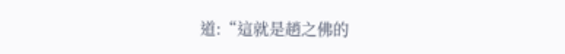道:“這就是趙之佛的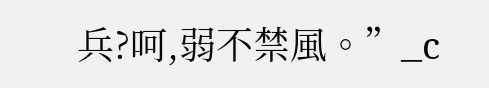兵?呵,弱不禁風。”_c